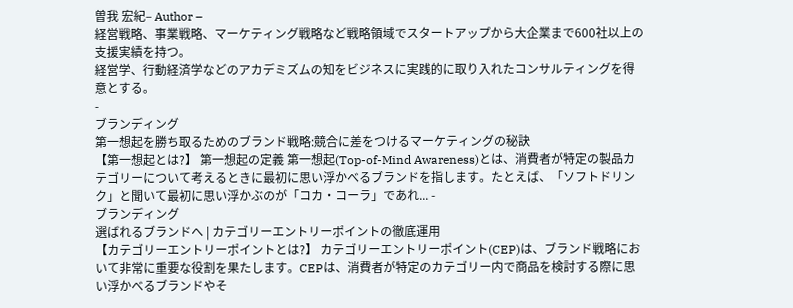曽我 宏紀– Author –
経営戦略、事業戦略、マーケティング戦略など戦略領域でスタートアップから大企業まで600社以上の支援実績を持つ。
経営学、行動経済学などのアカデミズムの知をビジネスに実践的に取り入れたコンサルティングを得意とする。
-
ブランディング
第一想起を勝ち取るためのブランド戦略:競合に差をつけるマーケティングの秘訣
【第一想起とは?】 第一想起の定義 第一想起(Top-of-Mind Awareness)とは、消費者が特定の製品カテゴリーについて考えるときに最初に思い浮かべるブランドを指します。たとえば、「ソフトドリンク」と聞いて最初に思い浮かぶのが「コカ・コーラ」であれ... -
ブランディング
選ばれるブランドへ | カテゴリーエントリーポイントの徹底運用
【カテゴリーエントリーポイントとは?】 カテゴリーエントリーポイント(CEP)は、ブランド戦略において非常に重要な役割を果たします。CEPは、消費者が特定のカテゴリー内で商品を検討する際に思い浮かべるブランドやそ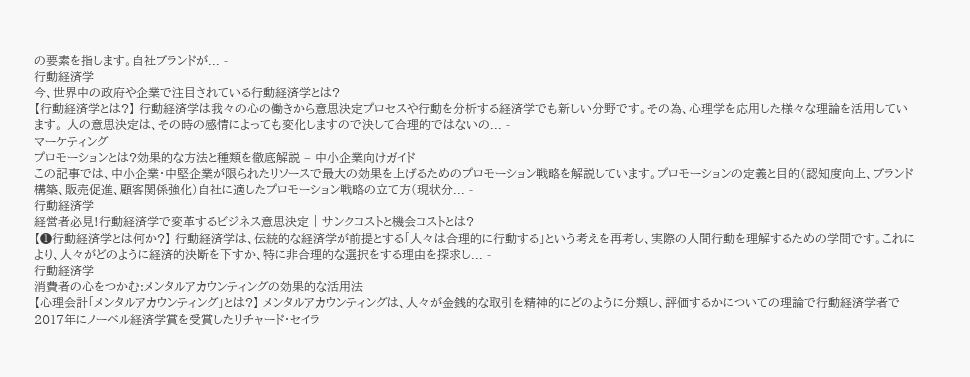の要素を指します。自社ブランドが... -
行動経済学
今、世界中の政府や企業で注目されている行動経済学とは?
【行動経済学とは?】 行動経済学は我々の心の働きから意思決定プロセスや行動を分析する経済学でも新しい分野です。その為、心理学を応用した様々な理論を活用しています。 人の意思決定は、その時の感情によっても変化しますので決して合理的ではないの... -
マーケティング
プロモーションとは?効果的な方法と種類を徹底解説 – 中小企業向けガイド
この記事では、中小企業・中堅企業が限られたリソースで最大の効果を上げるためのプロモーション戦略を解説しています。プロモーションの定義と目的(認知度向上、ブランド構築、販売促進、顧客関係強化)自社に適したプロモーション戦略の立て方(現状分... -
行動経済学
経営者必見!行動経済学で変革するビジネス意思決定 | サンクコストと機会コストとは?
【❶行動経済学とは何か?】 行動経済学は、伝統的な経済学が前提とする「人々は合理的に行動する」という考えを再考し、実際の人間行動を理解するための学問です。これにより、人々がどのように経済的決断を下すか、特に非合理的な選択をする理由を探求し... -
行動経済学
消費者の心をつかむ:メンタルアカウンティングの効果的な活用法
【心理会計「メンタルアカウンティング」とは?】 メンタルアカウンティングは、人々が金銭的な取引を精神的にどのように分類し、評価するかについての理論で行動経済学者で2017年にノーベル経済学賞を受賞したリチャード・セイラ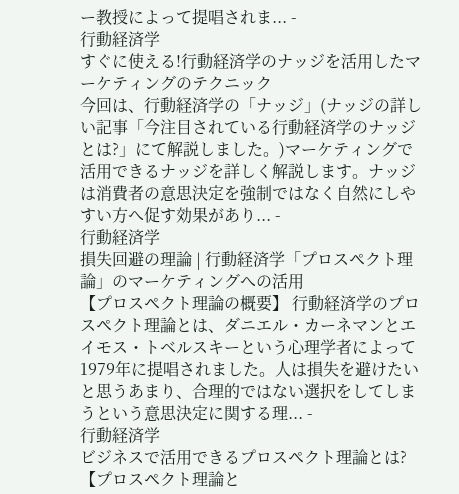ー教授によって提唱されま... -
行動経済学
すぐに使える!行動経済学のナッジを活用したマーケティングのテクニック
今回は、行動経済学の「ナッジ」(ナッジの詳しい記事「今注目されている行動経済学のナッジとは?」にて解説しました。)マーケティングで活用できるナッジを詳しく解説します。ナッジは消費者の意思決定を強制ではなく自然にしやすい方へ促す効果があり... -
行動経済学
損失回避の理論 | 行動経済学「プロスペクト理論」のマーケティングへの活用
【プロスペクト理論の概要】 行動経済学のプロスペクト理論とは、ダニエル・カーネマンとエイモス・トベルスキーという心理学者によって1979年に提唱されました。人は損失を避けたいと思うあまり、合理的ではない選択をしてしまうという意思決定に関する理... -
行動経済学
ビジネスで活用できるプロスペクト理論とは?
【プロスペクト理論と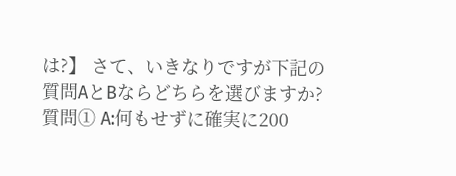は?】 さて、いきなりですが下記の質問AとBならどちらを選びますか? 質問① A:何もせずに確実に200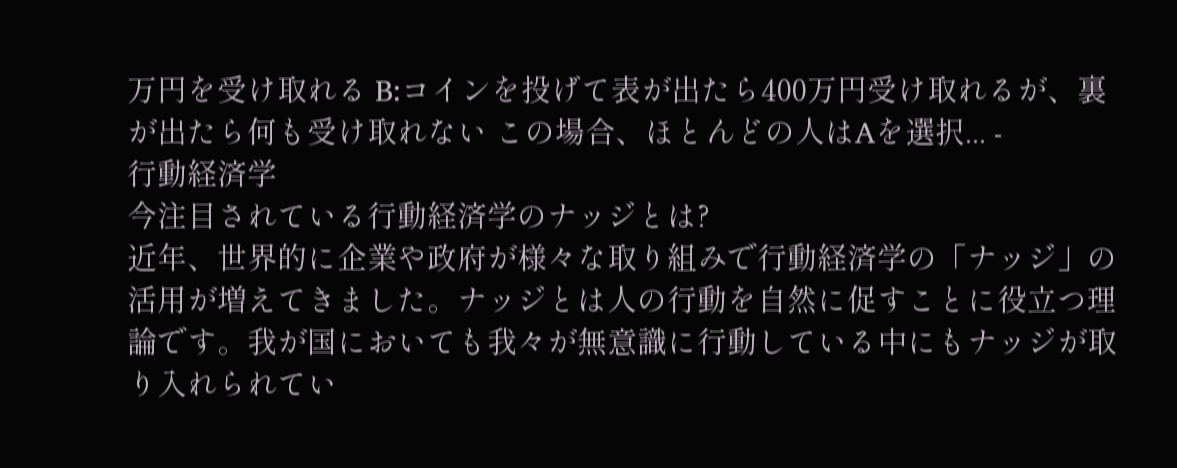万円を受け取れる B:コインを投げて表が出たら400万円受け取れるが、裏が出たら何も受け取れない この場合、ほとんどの人はAを選択... -
行動経済学
今注目されている行動経済学のナッジとは?
近年、世界的に企業や政府が様々な取り組みで行動経済学の「ナッジ」の活用が増えてきました。ナッジとは人の行動を自然に促すことに役立つ理論です。我が国においても我々が無意識に行動している中にもナッジが取り入れられてい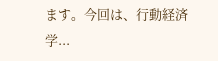ます。今回は、行動経済学...